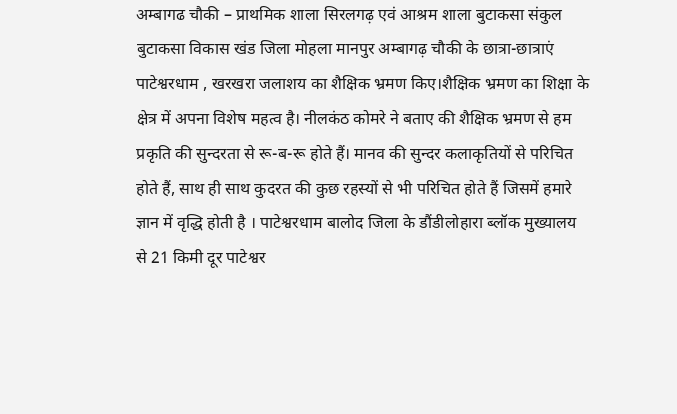अम्बागढ चौकी – प्राथमिक शाला सिरलगढ़ एवं आश्रम शाला बुटाकसा संकुल बुटाकसा विकास खंड जिला मोहला मानपुर अम्बागढ़ चौकी के छात्रा-छात्राएं पाटेश्वरधाम , खरखरा जलाशय का शैक्षिक भ्रमण किए।शैक्षिक भ्रमण का शिक्षा के क्षेत्र में अपना विशेष महत्व है। नीलकंठ कोमरे ने बताए की शैक्षिक भ्रमण से हम प्रकृति की सुन्दरता से रू-ब-रू होते हैं। मानव की सुन्दर कलाकृतियों से परिचित होते हैं, साथ ही साथ कुदरत की कुछ रहस्यों से भी परिचित होते हैं जिसमें हमारे ज्ञान में वृद्धि होती है । पाटेश्वरधाम बालोद जिला के डौंडीलोहारा ब्लॉक मुख्यालय से 21 किमी दूर पाटेश्वर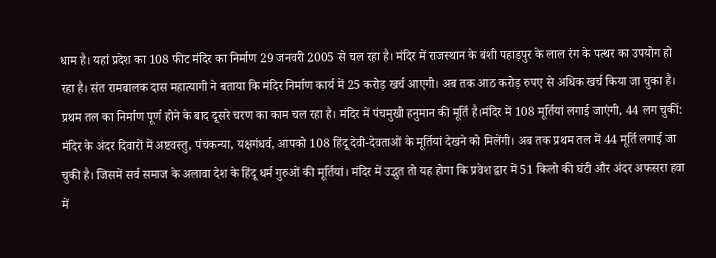धाम है। यहां प्रदेश का 108 फीट मंदिर का निर्माण 29 जनवरी 2005 से चल रहा है। मंदिर में राजस्थान के बंशी पहाड़पुर के लाल रंग के पत्थर का उपयोग हो रहा है। संत रामबालक दास महात्यागी ने बताया कि मंदिर निर्माण कार्य में 25 करोड़ खर्च आएगी। अब तक आठ करोड़ रुपए से अधिक खर्च किया जा चुका है। प्रथम तल का निर्माण पूर्ण होने के बाद दूसरे चरण का काम चल रहा है। मंदिर में पंचमुखी हनुमान की मूर्ति है।मंदिर में 108 मूर्तियां लगाई जाएंगी, 44 लग चुकीं: मंदिर के अंदर दिवारों में अष्टवस्तु, पंचकन्या, यक्षगंधर्व, आपको 108 हिंदू देवी-देवताओं के मूर्तियां देखने को मिलेंगी। अब तक प्रथम तल में 44 मूर्ति लगाई जा चुकी है। जिसमें सर्व समाज के अलावा देश के हिंदू धर्म गुरुओं की मूर्तियां। मंदिर में उद्भुत तो यह होगा कि प्रवेश द्वार में 51 किलो की घंटी और अंदर अफसरा हवा में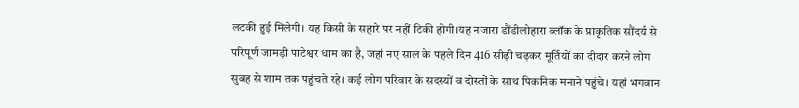लटकी हुई मिलेगी। यह किसी के सहारे पर नहीं टिकी होगी।यह नजारा डौंडीलोहारा ब्लॉक के प्राकृतिक सौंदर्य से परिपूर्ण जामड़ी पाटेश्वर धाम का है, जहां नए साल के पहले दिन 416 सीढ़ी चढ़कर मूर्तियों का दीदार करने लोग सुबह से शाम तक पहुंचते रहे। कई लोग परिवार के सदस्यों व दोस्तों के साथ पिकनिक मनाने पहुंचे। यहां भगवान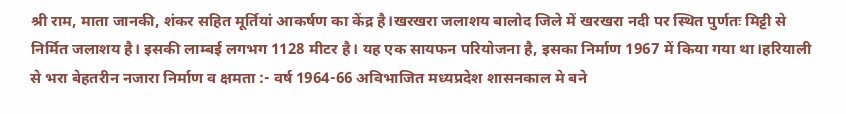श्री राम, माता जानकी, शंकर सहित मूर्तियां आकर्षण का केंद्र है।खरखरा जलाशय बालोद जिले में खरखरा नदी पर स्थित पुर्णतः मिट्टी से निर्मित जलाशय है। इसकी लाम्बई लगभग 1128 मीटर है। यह एक सायफन परियोजना है, इसका निर्माण 1967 में किया गया था।हरियाली से भरा बेहतरीन नजारा निर्माण व क्षमता :- वर्ष 1964-66 अविभाजित मध्यप्रदेश शासनकाल मे बने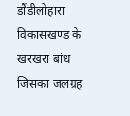डौंडीलोहारा विकासखण्ड के खरखरा बांध जिसका जलग्रह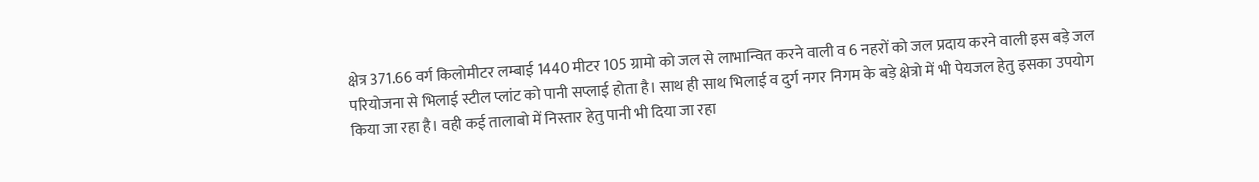क्षेत्र 371.66 वर्ग किलोमीटर लम्बाई 1440 मीटर 105 ग्रामो को जल से लाभान्वित करने वाली व 6 नहरों को जल प्रदाय करने वाली इस बड़े जल परियोजना से भिलाई स्टील प्लांट को पानी सप्लाई होता है। साथ ही साथ भिलाई व दुर्ग नगर निगम के बड़े क्षेत्रो में भी पेयजल हेतु इसका उपयोग किया जा रहा है। वही कई तालाबो में निस्तार हेतु पानी भी दिया जा रहा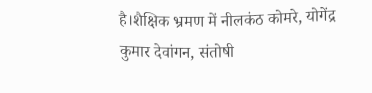है।शैक्षिक भ्रमण में नीलकंठ कोमरे, योगेंद्र कुमार देवांगन, संतोषी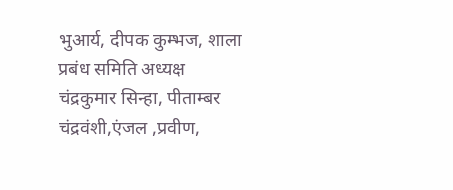भुआर्य, दीपक कुम्भज, शाला प्रबंध समिति अध्यक्ष चंद्रकुमार सिन्हा, पीताम्बर चंद्रवंशी,एंजल ,प्रवीण,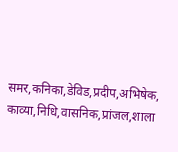समर,कनिका,डेविड,प्रदीप,अभिषेक, काव्या,निधि,वासनिक,प्रांजल,शाला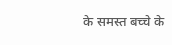के समस्त बच्चे के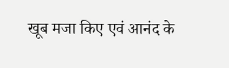खूब मजा किए एवं आनंद के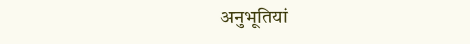अनुभूतियां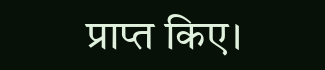प्राप्त किए।